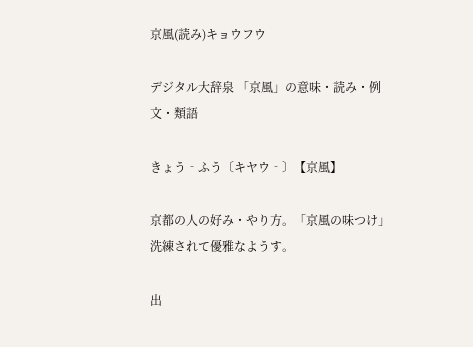京風(読み)キョウフウ

デジタル大辞泉 「京風」の意味・読み・例文・類語

きょう‐ふう〔キヤウ‐〕【京風】

京都の人の好み・やり方。「京風の味つけ」
洗練されて優雅なようす。

出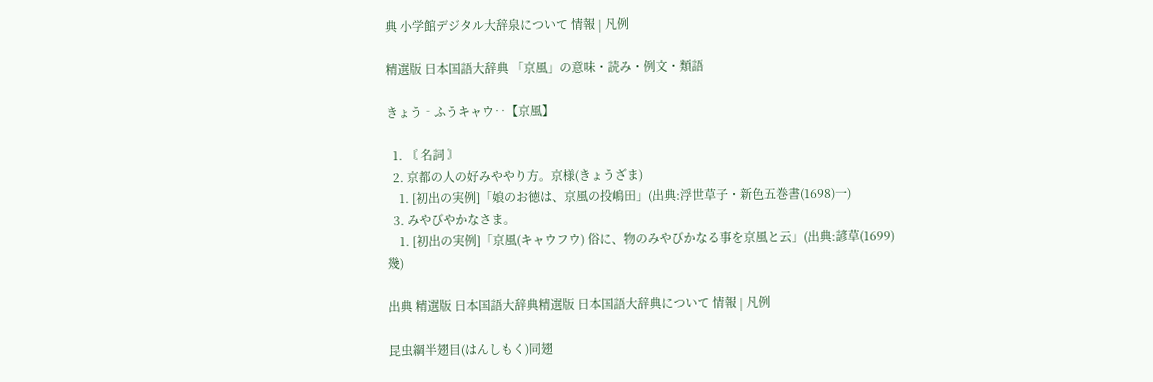典 小学館デジタル大辞泉について 情報 | 凡例

精選版 日本国語大辞典 「京風」の意味・読み・例文・類語

きょう‐ふうキャウ‥【京風】

  1. 〘 名詞 〙
  2. 京都の人の好みややり方。京様(きょうざま)
    1. [初出の実例]「娘のお徳は、京風の投嶋田」(出典:浮世草子・新色五巻書(1698)一)
  3. みやびやかなさま。
    1. [初出の実例]「京風(キャウフウ) 俗に、物のみやびかなる事を京風と云」(出典:諺草(1699)幾)

出典 精選版 日本国語大辞典精選版 日本国語大辞典について 情報 | 凡例

昆虫綱半翅目(はんしもく)同翅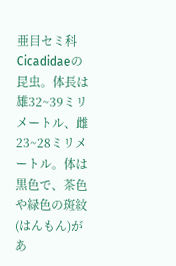亜目セミ科Cicadidaeの昆虫。体長は雄32~39ミリメートル、雌23~28ミリメートル。体は黒色で、茶色や緑色の斑紋(はんもん)があ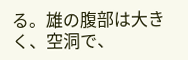る。雄の腹部は大きく、空洞で、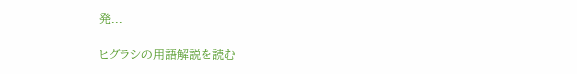発...

ヒグラシの用語解説を読む